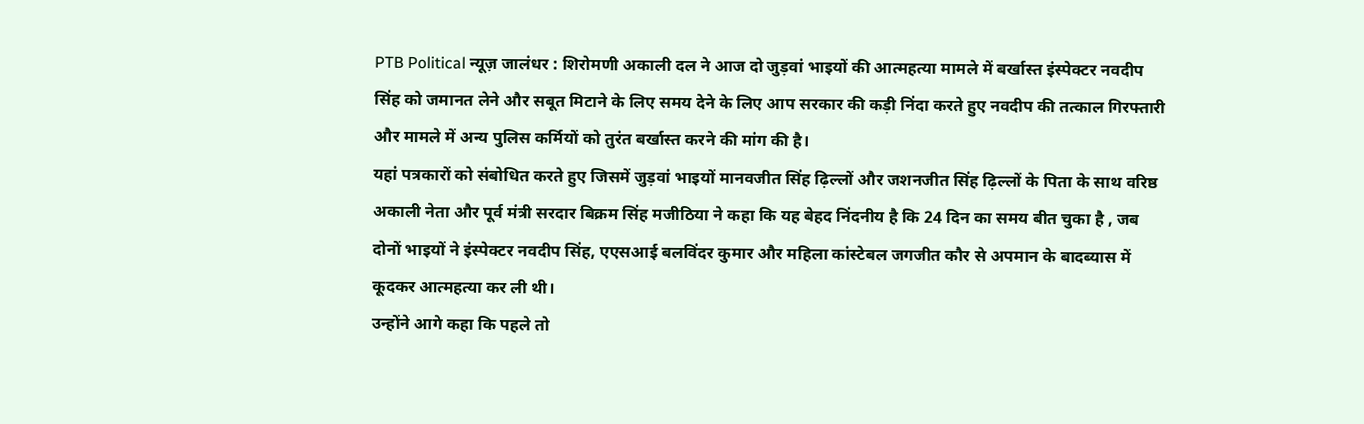PTB Political न्यूज़ जालंधर : शिरोमणी अकाली दल ने आज दो जुड़वां भाइयों की आत्महत्या मामले में बर्खास्त इंस्पेक्टर नवदीप सिंह को जमानत लेने और सबूत मिटाने के लिए समय देने के लिए आप सरकार की कड़ी निंदा करते हुए नवदीप की तत्काल गिरफ्तारी और मामले में अन्य पुलिस कर्मियों को तुरंत बर्खास्त करने की मांग की है।
यहां पत्रकारों को संबोधित करते हुए जिसमें जुड़वां भाइयों मानवजीत सिंह ढ़िल्लों और जशनजीत सिंह ढ़िल्लों के पिता के साथ वरिष्ठ अकाली नेता और पूर्व मंत्री सरदार बिक्रम सिंह मजीठिया ने कहा कि यह बेहद निंदनीय है कि 24 दिन का समय बीत चुका है , जब दोनों भाइयों ने इंस्पेक्टर नवदीप सिंह, एएसआई बलविंदर कुमार और महिला कांस्टेबल जगजीत कौर से अपमान के बादब्यास में कूदकर आत्महत्या कर ली थी।
उन्होंने आगे कहा कि पहले तो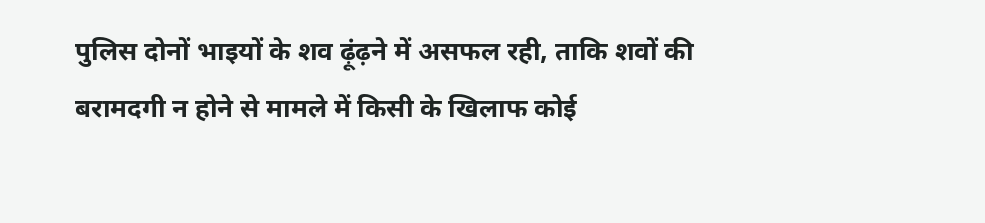पुलिस दोनों भाइयों के शव ढ़ूंढ़ने में असफल रही, ताकि शवों की बरामदगी न होने से मामले में किसी के खिलाफ कोई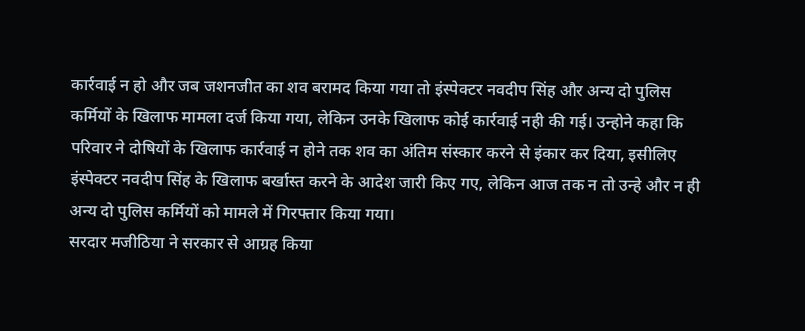कार्रवाई न हो और जब जशनजीत का शव बरामद किया गया तो इंस्पेक्टर नवदीप सिंह और अन्य दो पुलिस कर्मियों के खिलाफ मामला दर्ज किया गया, लेकिन उनके खिलाफ कोई कार्रवाई नही की गई। उन्होने कहा कि परिवार ने दोषियों के खिलाफ कार्रवाई न होने तक शव का अंतिम संस्कार करने से इंकार कर दिया, इसीलिए इंस्पेक्टर नवदीप सिंह के खिलाफ बर्खास्त करने के आदेश जारी किए गए, लेकिन आज तक न तो उन्हे और न ही अन्य दो पुलिस कर्मियों को मामले में गिरफ्तार किया गया।
सरदार मजीठिया ने सरकार से आग्रह किया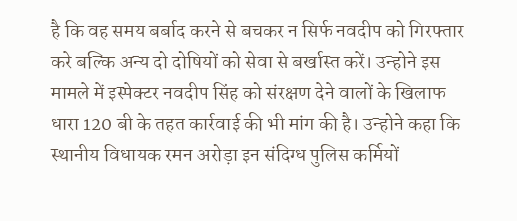है कि वह समय बर्बाद करने से बचकर न सिर्फ नवदीप को गिरफ्तार करे बल्कि अन्य दो दोषियों को सेवा से बर्खास्त करें। उन्होने इस मामले में इस्पेक्टर नवदीप सिंह को संरक्षण देने वालों के खिलाफ धारा 120 बी के तहत कार्रवाई की भी मांग की है। उन्होने कहा कि स्थानीय विधायक रमन अरोड़ा इन संदिग्ध पुलिस कर्मियों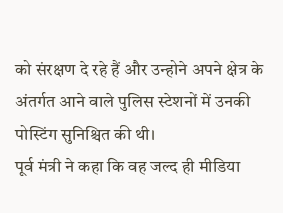को संरक्षण दे रहे हैं और उन्होने अपने क्षेत्र के अंतर्गत आने वाले पुलिस स्टेशनों में उनकी पोस्टिंग सुनिश्चित की थी।
पूर्व मंत्री ने कहा कि वह जल्द ही मीडिया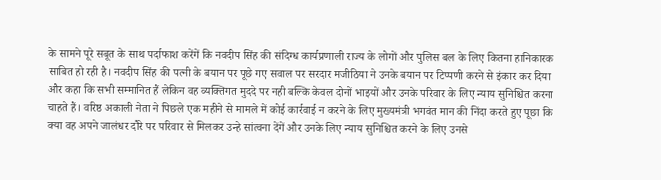के सामने पूरे सबूत के साथ पर्दाफाश करेंगें कि नवदीप सिंह की संदिग्ध कार्यप्रणाली राज्य के लोगों और पुलिस बल के लिए कितना हानिकारक साबित हो रही है। नवदीप सिंह की पत्नी के बयान पर पूछे गए सवाल पर सरदार मजीठिया ने उनके बयान पर टिप्पणी करने से इंकार कर दिया और कहा कि सभी सम्मानित हैं लेकिन वह व्यक्तिगत मुददे पर नही बल्कि केवल दोनों भाइयों और उनके परिवार के लिए न्याय सुनिश्चित करना चाहते हैं। वरिष्ठ अकाली नेता ने पिछले एक महीने से मामले में कोई कार्रवाई न करने के लिए मुख्यमंत्री भगवंत मान की निंदा करते हुए पूछा कि क्या वह अपने जालंधर दौरे पर परिवार से मिलकर उन्हे सांत्वना देंगें और उनके लिए न्याय सुनिश्चित करने के लिए उनसे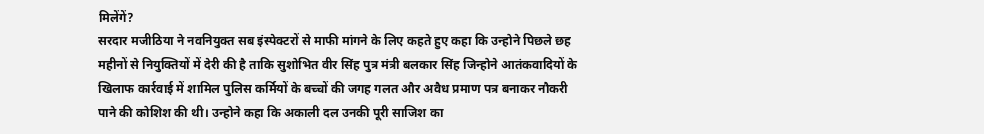मिलेंगें?
सरदार मजीठिया ने नवनियुक्त सब इंस्पेक्टरों से माफी मांगने के लिए कहते हुए कहा कि उन्होने पिछले छह महीनों से नियुक्तियों में देरी की है ताकि सुशोभित वीर सिंह पुत्र मंत्री बलकार सिंह जिन्होने आतंकवादियों के खिलाफ कार्रवाई में शामिल पुलिस कर्मियों के बच्चों की जगह गलत और अवैध प्रमाण पत्र बनाकर नौकरी पाने की कोशिश की थी। उन्होने कहा कि अकाली दल उनकी पूरी साजिश का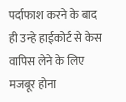पर्दाफाश करने के बाद ही उन्हे हाईकोर्ट से केस वापिस लेने के लिए मजबूर होना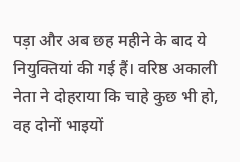पड़ा और अब छह महीने के बाद ये नियुक्तियां की गई हैं। वरिष्ठ अकाली नेता ने दोहराया कि चाहे कुछ भी हो, वह दोनों भाइयों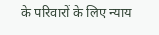के परिवारों के लिए न्याय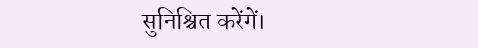सुनिश्चित करेंगें।